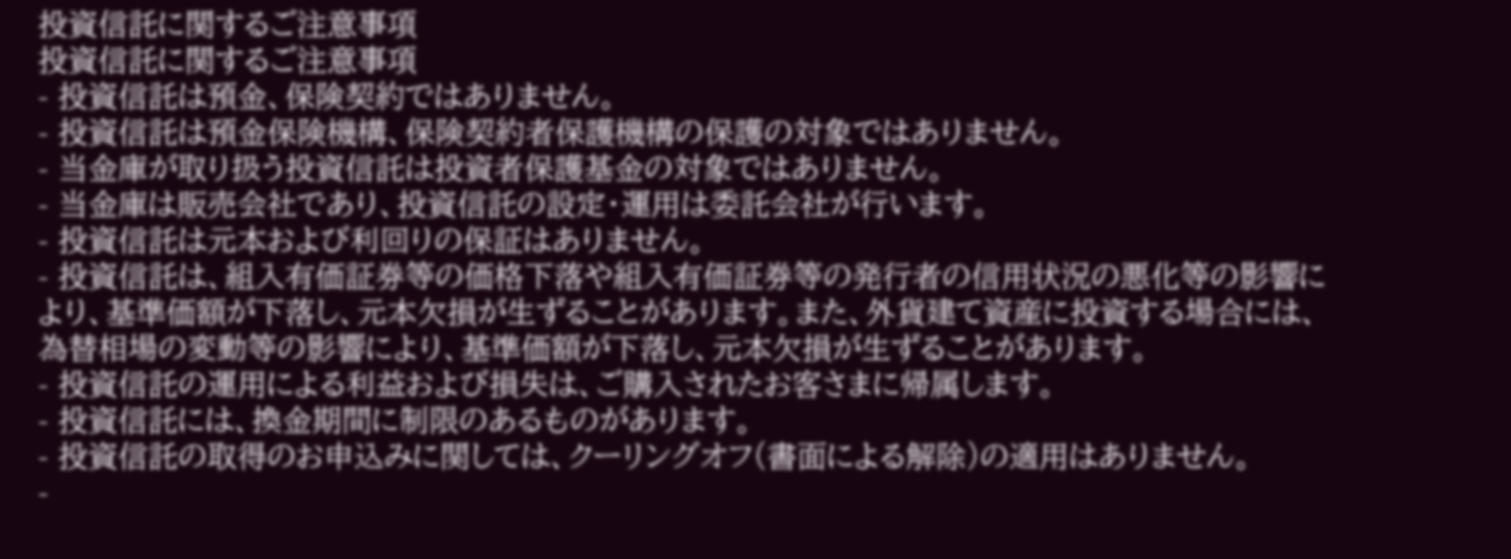投資信託に関するご注意事項
投資信託に関するご注意事項
- 投資信託は預金、保険契約ではありません。
- 投資信託は預金保険機構、保険契約者保護機構の保護の対象ではありません。
- 当金庫が取り扱う投資信託は投資者保護基金の対象ではありません。
- 当金庫は販売会社であり、投資信託の設定・運用は委託会社が行います。
- 投資信託は元本および利回りの保証はありません。
- 投資信託は、組入有価証券等の価格下落や組入有価証券等の発行者の信用状況の悪化等の影響により、基準価額が下落し、元本欠損が生ずることがあります。また、外貨建て資産に投資する場合には、為替相場の変動等の影響により、基準価額が下落し、元本欠損が生ずることがあります。
- 投資信託の運用による利益および損失は、ご購入されたお客さまに帰属します。
- 投資信託には、換金期間に制限のあるものがあります。
- 投資信託の取得のお申込みに関しては、クーリングオフ(書面による解除)の適用はありません。
-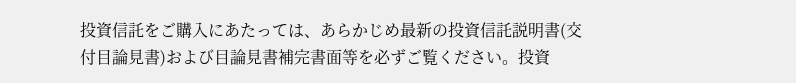投資信託をご購入にあたっては、あらかじめ最新の投資信託説明書(交付目論見書)および目論見書補完書面等を必ずご覧ください。投資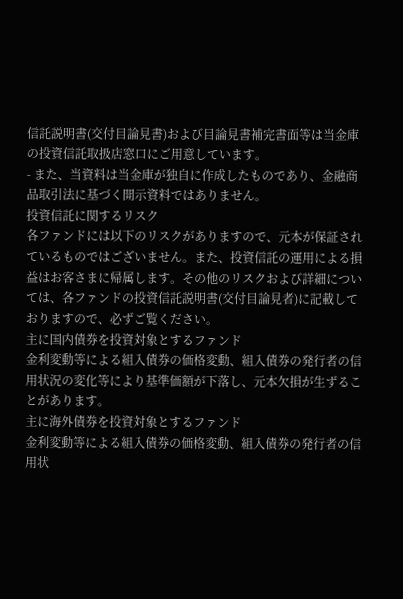信託説明書(交付目論見書)および目論見書補完書面等は当金庫の投資信託取扱店窓口にご用意しています。
- また、当資料は当金庫が独自に作成したものであり、金融商品取引法に基づく開示資料ではありません。
投資信託に関するリスク
各ファンドには以下のリスクがありますので、元本が保証されているものではございません。また、投資信託の運用による損益はお客さまに帰属します。その他のリスクおよび詳細については、各ファンドの投資信託説明書(交付目論見者)に記載しておりますので、必ずご覧ください。
主に国内債券を投資対象とするファンド
金利変動等による組入債券の価格変動、組入債券の発行者の信用状況の変化等により基準価額が下落し、元本欠損が生ずることがあります。
主に海外債券を投資対象とするファンド
金利変動等による組入債券の価格変動、組入債券の発行者の信用状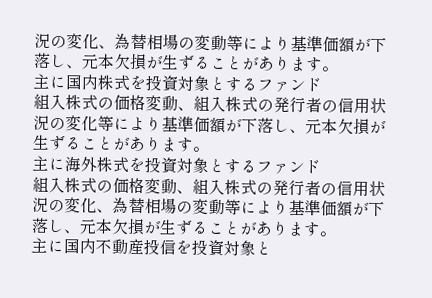況の変化、為替相場の変動等により基準価額が下落し、元本欠損が生ずることがあります。
主に国内株式を投資対象とするファンド
組入株式の価格変動、組入株式の発行者の信用状況の変化等により基準価額が下落し、元本欠損が生ずることがあります。
主に海外株式を投資対象とするファンド
組入株式の価格変動、組入株式の発行者の信用状況の変化、為替相場の変動等により基準価額が下落し、元本欠損が生ずることがあります。
主に国内不動産投信を投資対象と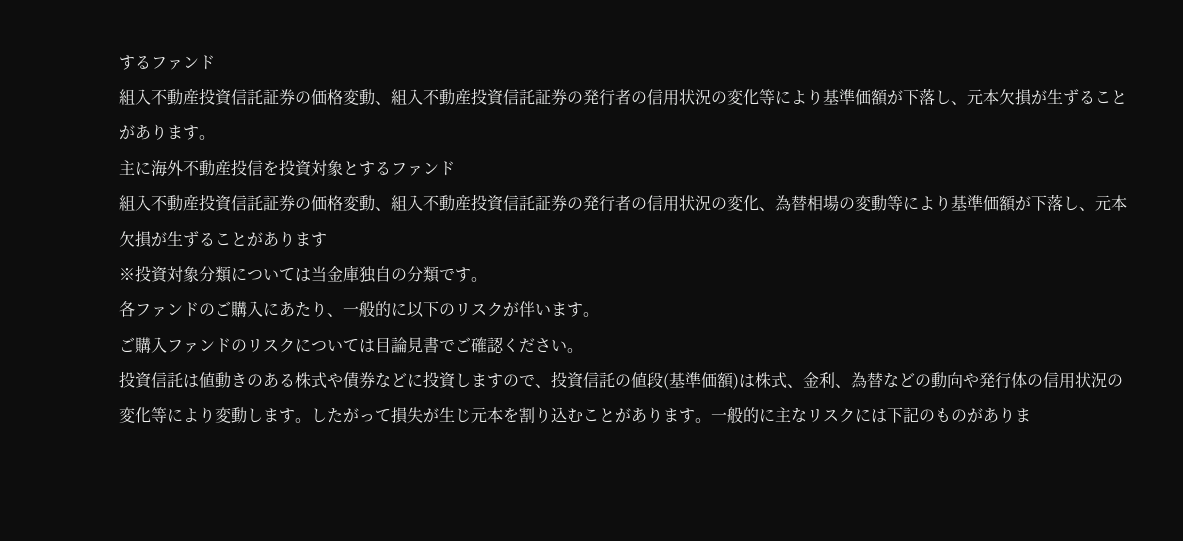するファンド
組入不動産投資信託証券の価格変動、組入不動産投資信託証券の発行者の信用状況の変化等により基準価額が下落し、元本欠損が生ずることがあります。
主に海外不動産投信を投資対象とするファンド
組入不動産投資信託証券の価格変動、組入不動産投資信託証券の発行者の信用状況の変化、為替相場の変動等により基準価額が下落し、元本欠損が生ずることがあります
※投資対象分類については当金庫独自の分類です。
各ファンドのご購入にあたり、一般的に以下のリスクが伴います。
ご購入ファンドのリスクについては目論見書でご確認ください。
投資信託は値動きのある株式や債券などに投資しますので、投資信託の値段(基準価額)は株式、金利、為替などの動向や発行体の信用状況の変化等により変動します。したがって損失が生じ元本を割り込むことがあります。一般的に主なリスクには下記のものがありま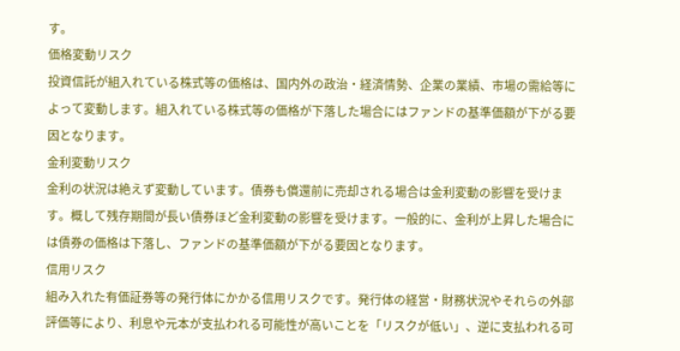す。
価格変動リスク
投資信託が組入れている株式等の価格は、国内外の政治・経済情勢、企業の業績、市場の需給等によって変動します。組入れている株式等の価格が下落した場合にはファンドの基準価額が下がる要因となります。
金利変動リスク
金利の状況は絶えず変動しています。債券も償還前に売却される場合は金利変動の影響を受けます。概して残存期間が長い債券ほど金利変動の影響を受けます。一般的に、金利が上昇した場合には債券の価格は下落し、ファンドの基準価額が下がる要因となります。
信用リスク
組み入れた有価証券等の発行体にかかる信用リスクです。発行体の経営・財務状況やそれらの外部評価等により、利息や元本が支払われる可能性が高いことを「リスクが低い」、逆に支払われる可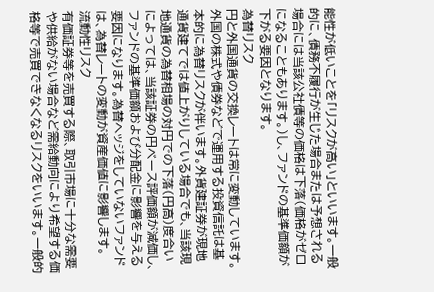能性が低いことを「リスクが高い」といいます。一般的に、債務不履行が生じた場合または予想される場合には当該公社債等の価格は下落(価格がゼロになることもあります。)し、ファンドの基準価額が下がる要因となります。
為替リスク
円と外国通貨の交換レートは常に変動しています。外国の株式や債券などで運用する投資信託は基本的に為替リスクが伴います。外貨建証券が現地通貨建てでは値上がりしている場合でも、当該現地通貨の為替相場の対円での下落(円高)度合いによっては、当該証券の円ベース評価額が減価し、ファンドの基準価額および分配金に影響を与える要因になります。為替ヘッジをしていないファンドは、為替レートの変動が資産価値に影響します。
流動性リスク
有価証券等を売買する際、取引市場に十分な需要や供給がない場合など需給動向により希望する価格等で売買できなくなるリスクをいいます。一般的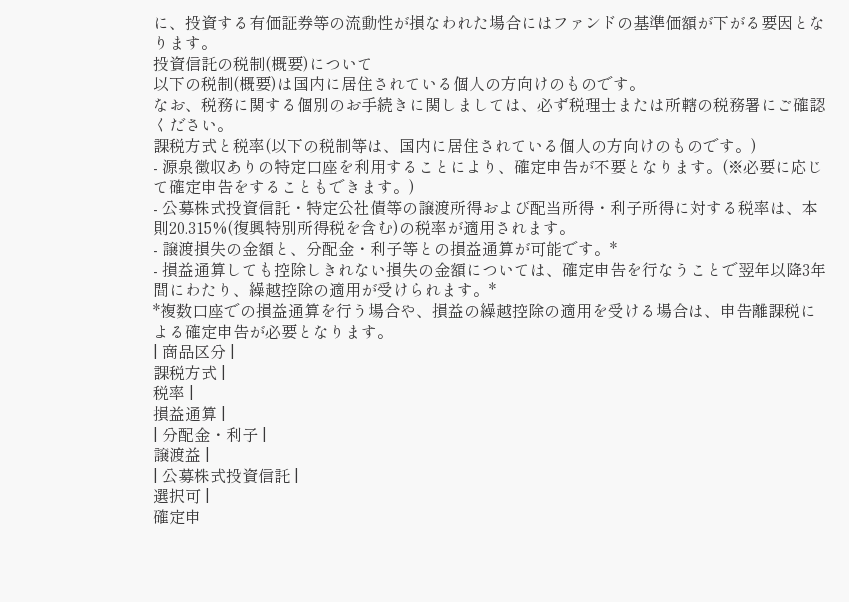に、投資する有価証券等の流動性が損なわれた場合にはファンドの基準価額が下がる要因となります。
投資信託の税制(概要)について
以下の税制(概要)は国内に居住されている個人の方向けのものです。
なお、税務に関する個別のお手続きに関しましては、必ず税理士または所轄の税務署にご確認ください。
課税方式と税率(以下の税制等は、国内に居住されている個人の方向けのものです。)
- 源泉徴収ありの特定口座を利用することにより、確定申告が不要となります。(※必要に応じて確定申告をすることもできます。)
- 公募株式投資信託・特定公社債等の譲渡所得および配当所得・利子所得に対する税率は、本則20.315%(復興特別所得税を含む)の税率が適用されます。
- 譲渡損失の金額と、分配金・利子等との損益通算が可能です。*
- 損益通算しても控除しきれない損失の金額については、確定申告を行なうことで翌年以降3年間にわたり、繰越控除の適用が受けられます。*
*複数口座での損益通算を行う場合や、損益の繰越控除の適用を受ける場合は、申告離課税による確定申告が必要となります。
| 商品区分 |
課税方式 |
税率 |
損益通算 |
| 分配金・利子 |
譲渡益 |
| 公募株式投資信託 |
選択可 |
確定申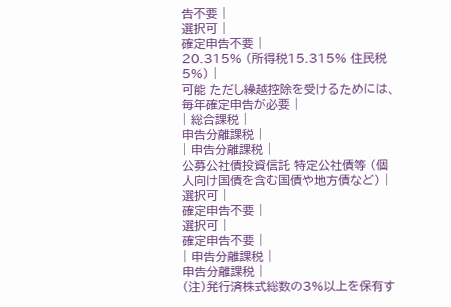告不要 |
選択可 |
確定申告不要 |
20.315% (所得税15.315% 住民税5%) |
可能 ただし繰越控除を受けるためには、毎年確定申告が必要 |
| 総合課税 |
申告分離課税 |
| 申告分離課税 |
公募公社債投資信託 特定公社債等 (個人向け国債を含む国債や地方債など) |
選択可 |
確定申告不要 |
選択可 |
確定申告不要 |
| 申告分離課税 |
申告分離課税 |
(注)発行済株式総数の3%以上を保有す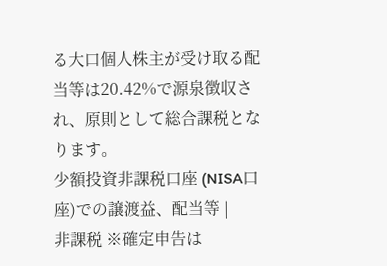る大口個人株主が受け取る配当等は20.42%で源泉徴収され、原則として総合課税となります。
少額投資非課税口座 (NISA口座)での譲渡益、配当等 |
非課税 ※確定申告は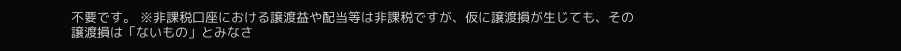不要です。 ※非課税口座における譲渡益や配当等は非課税ですが、仮に譲渡損が生じても、その譲渡損は「ないもの」とみなさ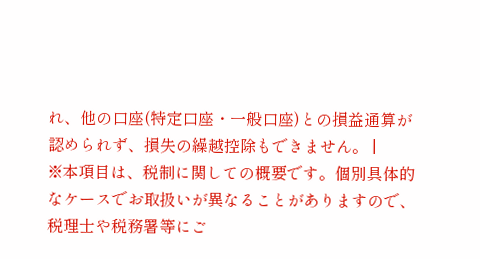れ、他の口座(特定口座・一般口座)との損益通算が認められず、損失の繰越控除もできません。 |
※本項目は、税制に関しての概要です。個別具体的なケースでお取扱いが異なることがありますので、税理士や税務署等にご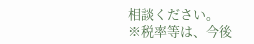相談ください。
※税率等は、今後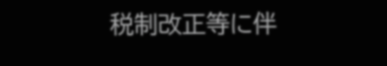税制改正等に伴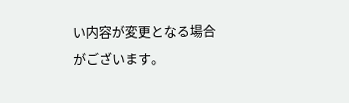い内容が変更となる場合がございます。